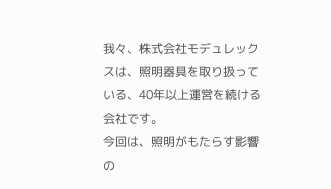我々、株式会社モデュレックスは、照明器具を取り扱っている、40年以上運営を続ける会社です。
今回は、照明がもたらす影響の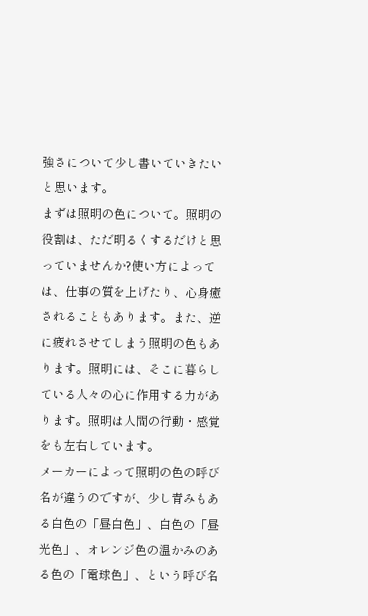強さについて少し書いていきたいと思います。
まずは照明の色について。照明の役割は、ただ明るくするだけと思っていませんか?使い方によっては、仕事の質を上げたり、心身癒されることもあります。また、逆に疲れさせてしまう照明の色もあります。照明には、そこに暮らしている人々の心に作用する力があります。照明は人間の行動・感覚をも左右しています。
メーカーによって照明の色の呼び名が違うのですが、少し青みもある白色の「昼白色」、白色の「昼光色」、オレンジ色の温かみのある色の「電球色」、という呼び名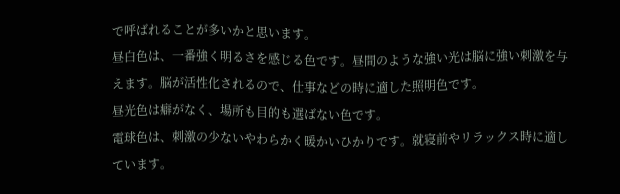で呼ばれることが多いかと思います。
昼白色は、一番強く明るさを感じる色です。昼間のような強い光は脳に強い刺激を与えます。脳が活性化されるので、仕事などの時に適した照明色です。
昼光色は癖がなく、場所も目的も選ばない色です。
電球色は、刺激の少ないやわらかく暖かいひかりです。就寝前やリラックス時に適しています。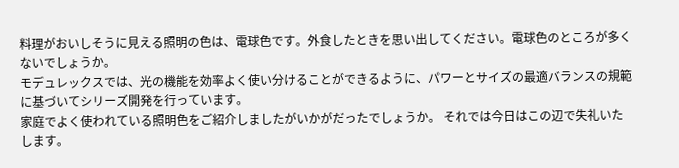料理がおいしそうに見える照明の色は、電球色です。外食したときを思い出してください。電球色のところが多くないでしょうか。
モデュレックスでは、光の機能を効率よく使い分けることができるように、パワーとサイズの最適バランスの規範に基づいてシリーズ開発を行っています。
家庭でよく使われている照明色をご紹介しましたがいかがだったでしょうか。 それでは今日はこの辺で失礼いたします。